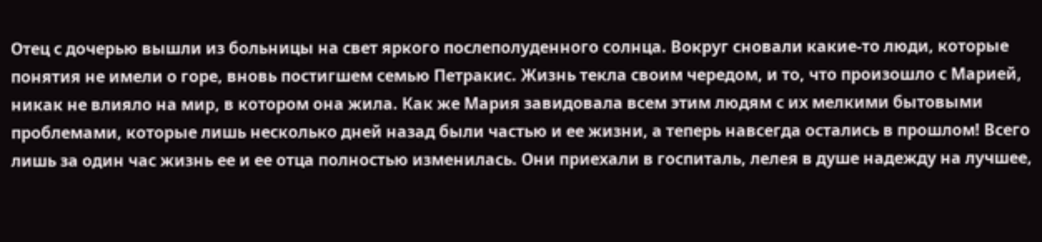Отец с дочерью вышли из больницы на свет яркого послеполуденного солнца. Вокруг сновали какие-то люди, которые понятия не имели о горе, вновь постигшем семью Петракис. Жизнь текла своим чередом, и то, что произошло с Марией, никак не влияло на мир, в котором она жила. Как же Мария завидовала всем этим людям с их мелкими бытовыми проблемами, которые лишь несколько дней назад были частью и ее жизни, а теперь навсегда остались в прошлом! Всего лишь за один час жизнь ее и ее отца полностью изменилась. Они приехали в госпиталь, лелея в душе надежду на лучшее,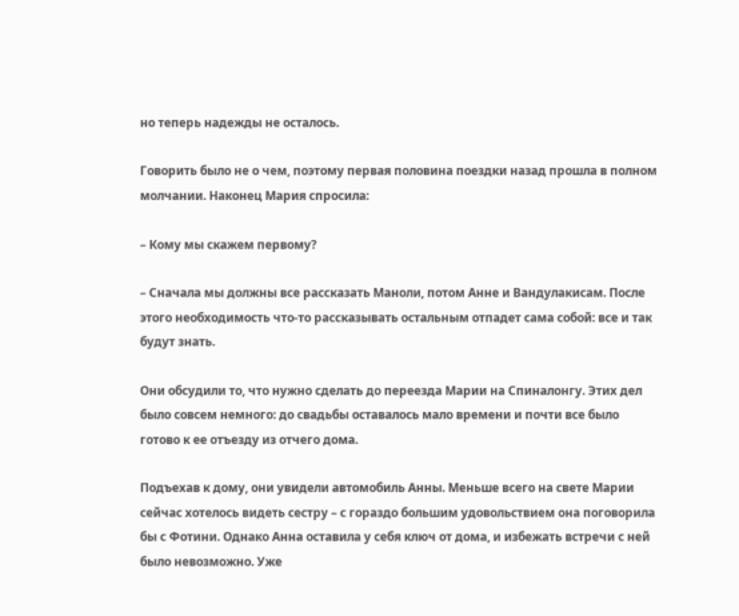но теперь надежды не осталось.

Говорить было не о чем, поэтому первая половина поездки назад прошла в полном молчании. Наконец Мария спросила:

– Кому мы скажем первому?

– Сначала мы должны все рассказать Маноли, потом Анне и Вандулакисам. После этого необходимость что-то рассказывать остальным отпадет сама собой: все и так будут знать.

Они обсудили то, что нужно сделать до переезда Марии на Спиналонгу. Этих дел было совсем немного: до свадьбы оставалось мало времени и почти все было готово к ее отъезду из отчего дома.

Подъехав к дому, они увидели автомобиль Анны. Меньше всего на свете Марии сейчас хотелось видеть сестру – с гораздо большим удовольствием она поговорила бы с Фотини. Однако Анна оставила у себя ключ от дома, и избежать встречи с ней было невозможно. Уже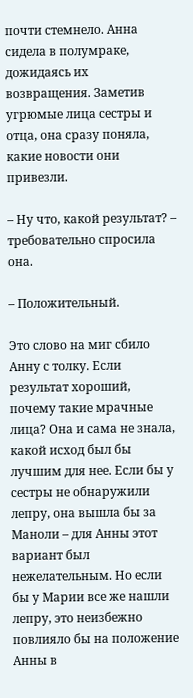почти стемнело. Анна сидела в полумраке, дожидаясь их возвращения. Заметив угрюмые лица сестры и отца, она сразу поняла, какие новости они привезли.

– Ну что, какой результат? – требовательно спросила она.

– Положительный.

Это слово на миг сбило Анну с толку. Если результат хороший, почему такие мрачные лица? Она и сама не знала, какой исход был бы лучшим для нее. Если бы у сестры не обнаружили лепру, она вышла бы за Маноли – для Анны этот вариант был нежелательным. Но если бы у Марии все же нашли лепру, это неизбежно повлияло бы на положение Анны в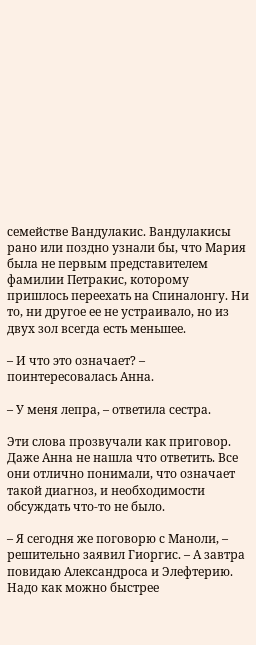семействе Вандулакис. Вандулакисы рано или поздно узнали бы, что Мария была не первым представителем фамилии Петракис, которому пришлось переехать на Спиналонгу. Ни то, ни другое ее не устраивало, но из двух зол всегда есть меньшее.

– И что это означает? – поинтересовалась Анна.

– У меня лепра, – ответила сестра.

Эти слова прозвучали как приговор. Даже Анна не нашла что ответить. Все они отлично понимали, что означает такой диагноз, и необходимости обсуждать что-то не было.

– Я сегодня же поговорю с Маноли, – решительно заявил Гиоргис. – А завтра повидаю Александроса и Элефтерию. Надо как можно быстрее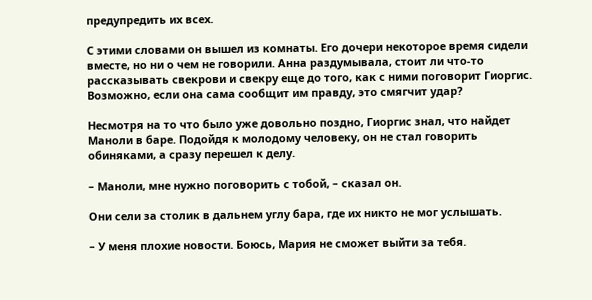предупредить их всех.

С этими словами он вышел из комнаты. Его дочери некоторое время сидели вместе, но ни о чем не говорили. Анна раздумывала, стоит ли что-то рассказывать свекрови и свекру еще до того, как с ними поговорит Гиоргис. Возможно, если она сама сообщит им правду, это смягчит удар?

Несмотря на то что было уже довольно поздно, Гиоргис знал, что найдет Маноли в баре. Подойдя к молодому человеку, он не стал говорить обиняками, а сразу перешел к делу.

– Маноли, мне нужно поговорить с тобой, – сказал он.

Они сели за столик в дальнем углу бара, где их никто не мог услышать.

– У меня плохие новости. Боюсь, Мария не сможет выйти за тебя.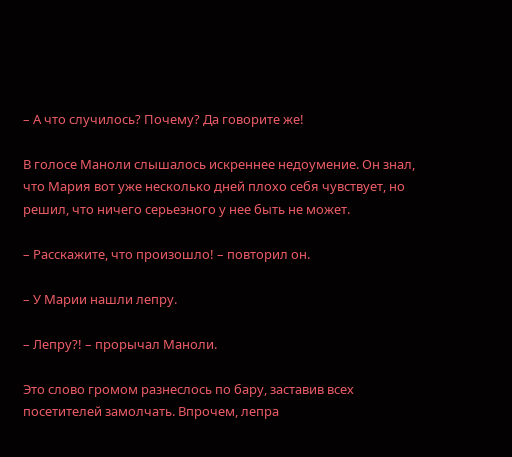– А что случилось? Почему? Да говорите же!

В голосе Маноли слышалось искреннее недоумение. Он знал, что Мария вот уже несколько дней плохо себя чувствует, но решил, что ничего серьезного у нее быть не может.

– Расскажите, что произошло! – повторил он.

– У Марии нашли лепру.

– Лепру?! – прорычал Маноли.

Это слово громом разнеслось по бару, заставив всех посетителей замолчать. Впрочем, лепра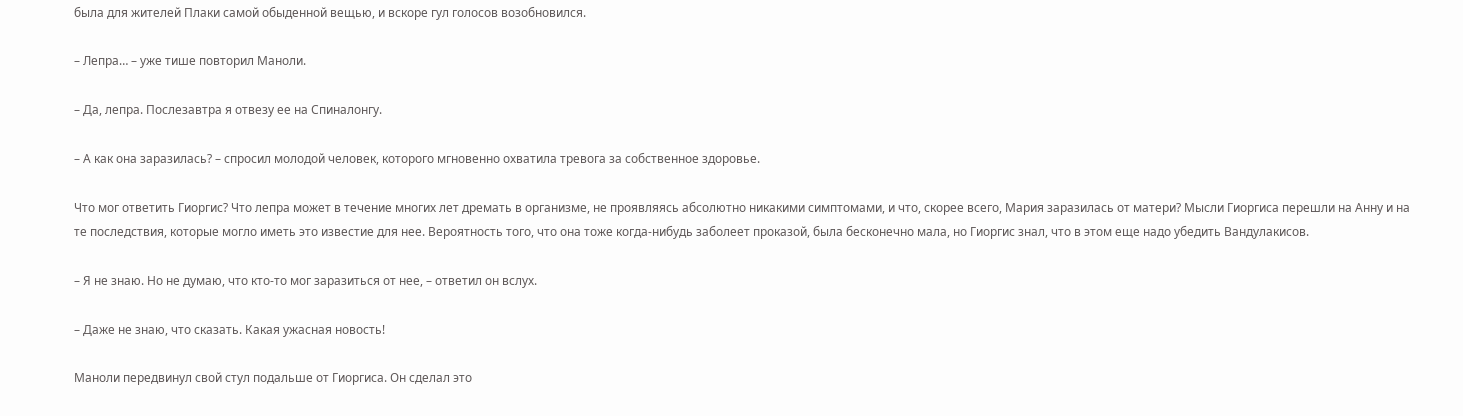была для жителей Плаки самой обыденной вещью, и вскоре гул голосов возобновился.

– Лепра… – уже тише повторил Маноли.

– Да, лепра. Послезавтра я отвезу ее на Спиналонгу.

– А как она заразилась? – спросил молодой человек, которого мгновенно охватила тревога за собственное здоровье.

Что мог ответить Гиоргис? Что лепра может в течение многих лет дремать в организме, не проявляясь абсолютно никакими симптомами, и что, скорее всего, Мария заразилась от матери? Мысли Гиоргиса перешли на Анну и на те последствия, которые могло иметь это известие для нее. Вероятность того, что она тоже когда-нибудь заболеет проказой, была бесконечно мала, но Гиоргис знал, что в этом еще надо убедить Вандулакисов.

– Я не знаю. Но не думаю, что кто-то мог заразиться от нее, – ответил он вслух.

– Даже не знаю, что сказать. Какая ужасная новость!

Маноли передвинул свой стул подальше от Гиоргиса. Он сделал это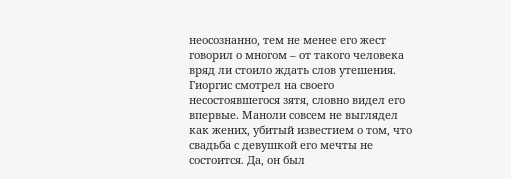неосознанно, тем не менее его жест говорил о многом – от такого человека вряд ли стоило ждать слов утешения. Гиоргис смотрел на своего несостоявшегося зятя, словно видел его впервые. Маноли совсем не выглядел как жених, убитый известием о том, что свадьба с девушкой его мечты не состоится. Да, он был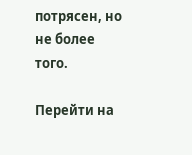потрясен, но не более того.

Перейти на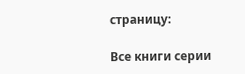страницу:

Все книги серии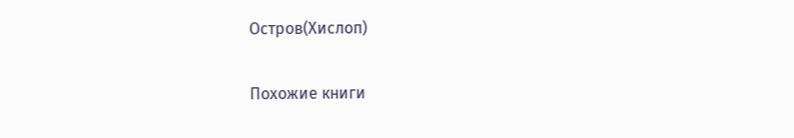Остров(Хислоп)

Похожие книги